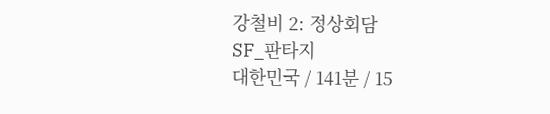강철비 2: 정상회담
SF_판타지
대한민국 / 141분 / 15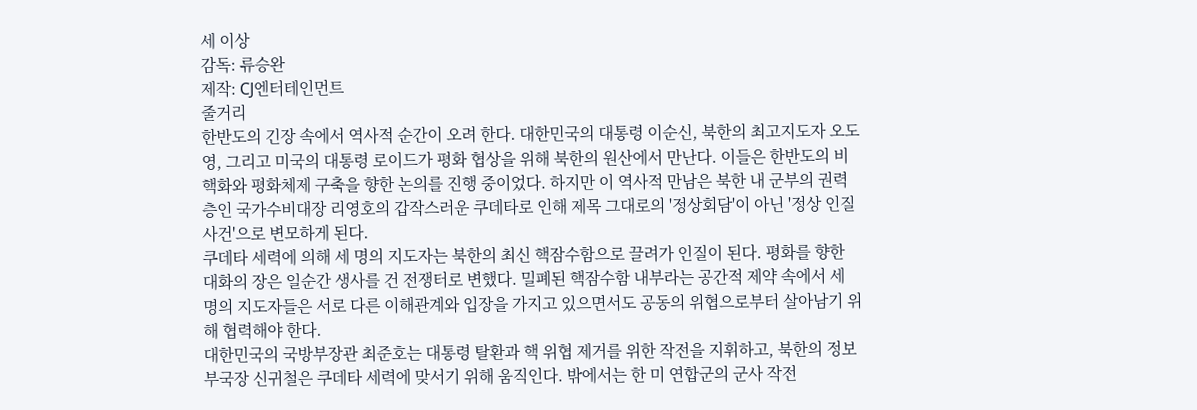세 이상
감독: 류승완
제작: CJ엔터테인먼트
줄거리
한반도의 긴장 속에서 역사적 순간이 오려 한다. 대한민국의 대통령 이순신, 북한의 최고지도자 오도영, 그리고 미국의 대통령 로이드가 평화 협상을 위해 북한의 원산에서 만난다. 이들은 한반도의 비핵화와 평화체제 구축을 향한 논의를 진행 중이었다. 하지만 이 역사적 만남은 북한 내 군부의 권력층인 국가수비대장 리영호의 갑작스러운 쿠데타로 인해 제목 그대로의 '정상회담'이 아닌 '정상 인질사건'으로 변모하게 된다.
쿠데타 세력에 의해 세 명의 지도자는 북한의 최신 핵잠수함으로 끌려가 인질이 된다. 평화를 향한 대화의 장은 일순간 생사를 건 전쟁터로 변했다. 밀폐된 핵잠수함 내부라는 공간적 제약 속에서 세 명의 지도자들은 서로 다른 이해관계와 입장을 가지고 있으면서도 공동의 위협으로부터 살아남기 위해 협력해야 한다.
대한민국의 국방부장관 최준호는 대통령 탈환과 핵 위협 제거를 위한 작전을 지휘하고, 북한의 정보 부국장 신귀철은 쿠데타 세력에 맞서기 위해 움직인다. 밖에서는 한 미 연합군의 군사 작전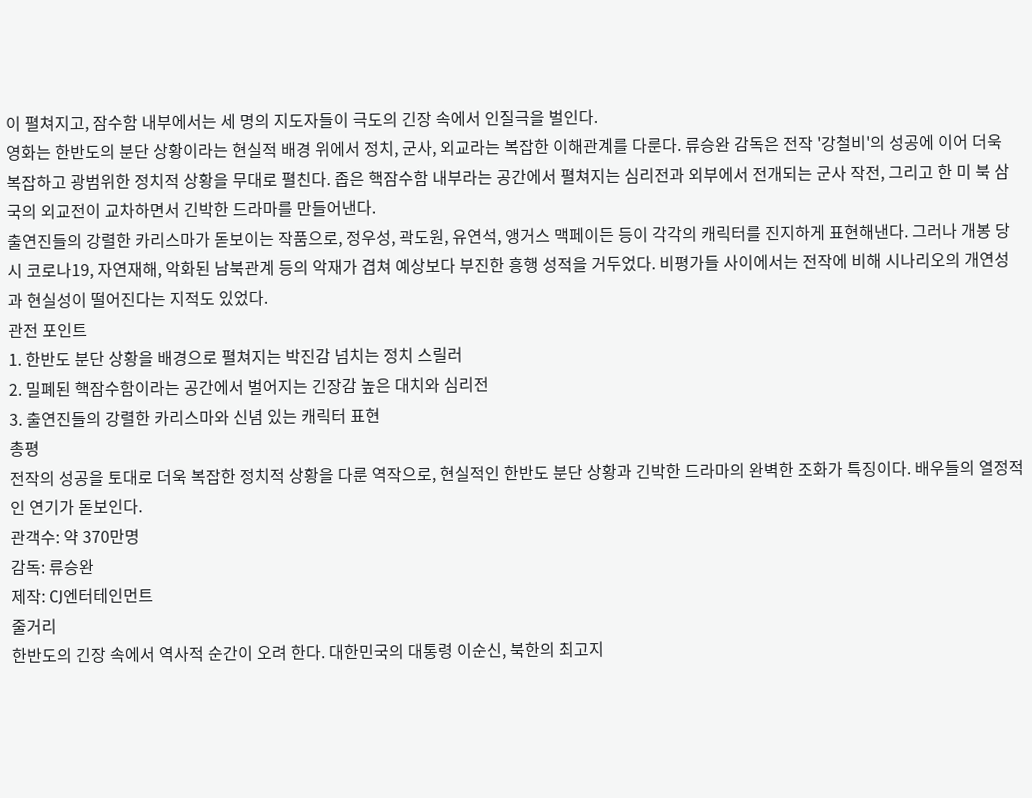이 펼쳐지고, 잠수함 내부에서는 세 명의 지도자들이 극도의 긴장 속에서 인질극을 벌인다.
영화는 한반도의 분단 상황이라는 현실적 배경 위에서 정치, 군사, 외교라는 복잡한 이해관계를 다룬다. 류승완 감독은 전작 '강철비'의 성공에 이어 더욱 복잡하고 광범위한 정치적 상황을 무대로 펼친다. 좁은 핵잠수함 내부라는 공간에서 펼쳐지는 심리전과 외부에서 전개되는 군사 작전, 그리고 한 미 북 삼국의 외교전이 교차하면서 긴박한 드라마를 만들어낸다.
출연진들의 강렬한 카리스마가 돋보이는 작품으로, 정우성, 곽도원, 유연석, 앵거스 맥페이든 등이 각각의 캐릭터를 진지하게 표현해낸다. 그러나 개봉 당시 코로나19, 자연재해, 악화된 남북관계 등의 악재가 겹쳐 예상보다 부진한 흥행 성적을 거두었다. 비평가들 사이에서는 전작에 비해 시나리오의 개연성과 현실성이 떨어진다는 지적도 있었다.
관전 포인트
1. 한반도 분단 상황을 배경으로 펼쳐지는 박진감 넘치는 정치 스릴러
2. 밀폐된 핵잠수함이라는 공간에서 벌어지는 긴장감 높은 대치와 심리전
3. 출연진들의 강렬한 카리스마와 신념 있는 캐릭터 표현
총평
전작의 성공을 토대로 더욱 복잡한 정치적 상황을 다룬 역작으로, 현실적인 한반도 분단 상황과 긴박한 드라마의 완벽한 조화가 특징이다. 배우들의 열정적인 연기가 돋보인다.
관객수: 약 370만명
감독: 류승완
제작: CJ엔터테인먼트
줄거리
한반도의 긴장 속에서 역사적 순간이 오려 한다. 대한민국의 대통령 이순신, 북한의 최고지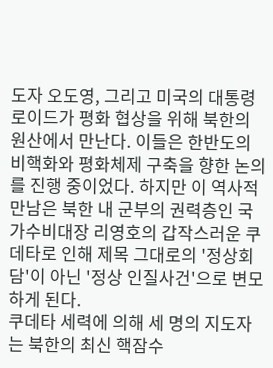도자 오도영, 그리고 미국의 대통령 로이드가 평화 협상을 위해 북한의 원산에서 만난다. 이들은 한반도의 비핵화와 평화체제 구축을 향한 논의를 진행 중이었다. 하지만 이 역사적 만남은 북한 내 군부의 권력층인 국가수비대장 리영호의 갑작스러운 쿠데타로 인해 제목 그대로의 '정상회담'이 아닌 '정상 인질사건'으로 변모하게 된다.
쿠데타 세력에 의해 세 명의 지도자는 북한의 최신 핵잠수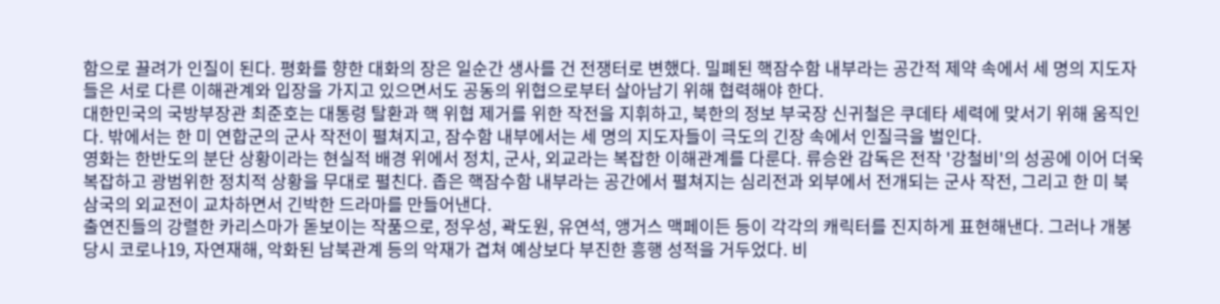함으로 끌려가 인질이 된다. 평화를 향한 대화의 장은 일순간 생사를 건 전쟁터로 변했다. 밀폐된 핵잠수함 내부라는 공간적 제약 속에서 세 명의 지도자들은 서로 다른 이해관계와 입장을 가지고 있으면서도 공동의 위협으로부터 살아남기 위해 협력해야 한다.
대한민국의 국방부장관 최준호는 대통령 탈환과 핵 위협 제거를 위한 작전을 지휘하고, 북한의 정보 부국장 신귀철은 쿠데타 세력에 맞서기 위해 움직인다. 밖에서는 한 미 연합군의 군사 작전이 펼쳐지고, 잠수함 내부에서는 세 명의 지도자들이 극도의 긴장 속에서 인질극을 벌인다.
영화는 한반도의 분단 상황이라는 현실적 배경 위에서 정치, 군사, 외교라는 복잡한 이해관계를 다룬다. 류승완 감독은 전작 '강철비'의 성공에 이어 더욱 복잡하고 광범위한 정치적 상황을 무대로 펼친다. 좁은 핵잠수함 내부라는 공간에서 펼쳐지는 심리전과 외부에서 전개되는 군사 작전, 그리고 한 미 북 삼국의 외교전이 교차하면서 긴박한 드라마를 만들어낸다.
출연진들의 강렬한 카리스마가 돋보이는 작품으로, 정우성, 곽도원, 유연석, 앵거스 맥페이든 등이 각각의 캐릭터를 진지하게 표현해낸다. 그러나 개봉 당시 코로나19, 자연재해, 악화된 남북관계 등의 악재가 겹쳐 예상보다 부진한 흥행 성적을 거두었다. 비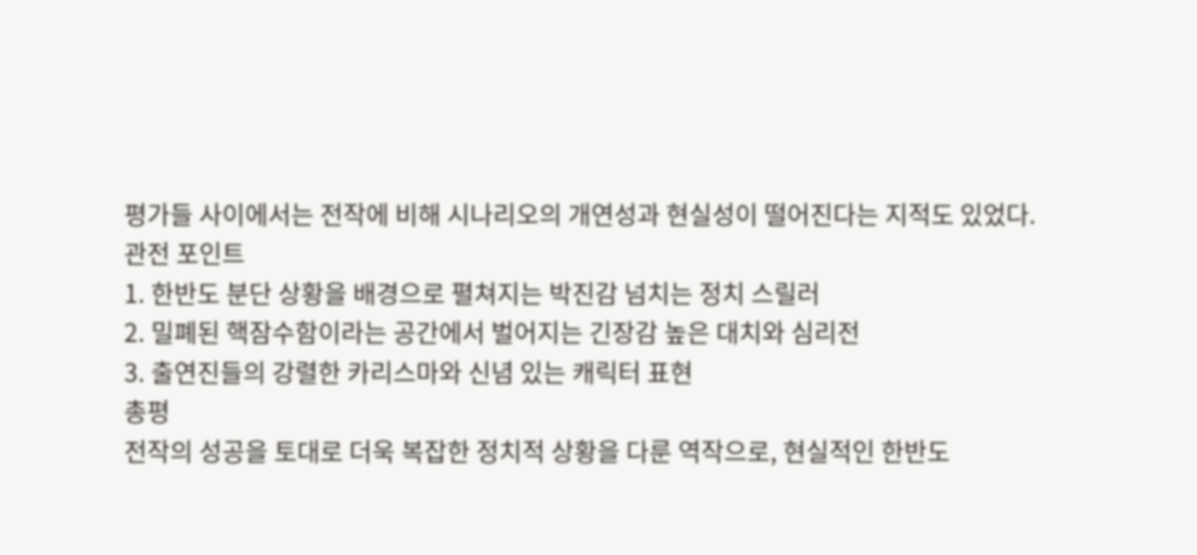평가들 사이에서는 전작에 비해 시나리오의 개연성과 현실성이 떨어진다는 지적도 있었다.
관전 포인트
1. 한반도 분단 상황을 배경으로 펼쳐지는 박진감 넘치는 정치 스릴러
2. 밀폐된 핵잠수함이라는 공간에서 벌어지는 긴장감 높은 대치와 심리전
3. 출연진들의 강렬한 카리스마와 신념 있는 캐릭터 표현
총평
전작의 성공을 토대로 더욱 복잡한 정치적 상황을 다룬 역작으로, 현실적인 한반도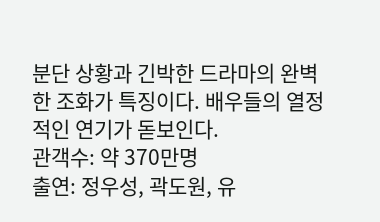분단 상황과 긴박한 드라마의 완벽한 조화가 특징이다. 배우들의 열정적인 연기가 돋보인다.
관객수: 약 370만명
출연: 정우성, 곽도원, 유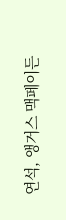연석, 앵거스 맥페이든